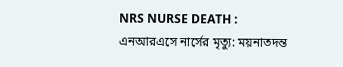NRS NURSE DEATH : এনআরএসে নার্সের মৃত্যু: ময়নাতদন্ত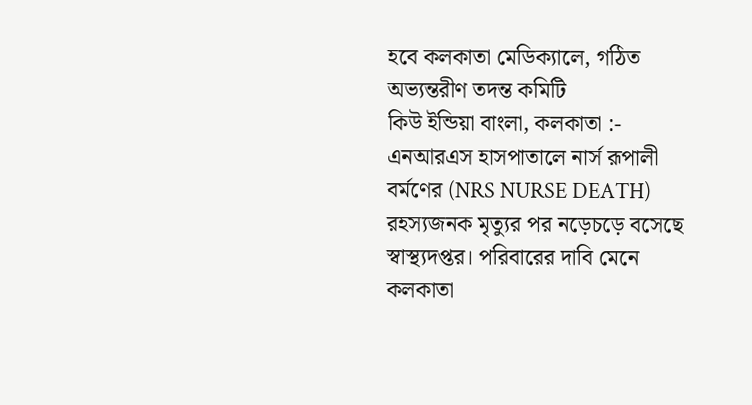হবে কলকাতা মেডিক্যালে, গঠিত অভ্যন্তরীণ তদন্ত কমিটি
কিউ ইন্ডিয়া বাংলা, কলকাতা :- এনআরএস হাসপাতালে নার্স রূপালী বর্মণের (NRS NURSE DEATH) রহস্যজনক মৃত্যুর পর নড়েচড়ে বসেছে স্বাস্থ্যদপ্তর। পরিবারের দাবি মেনে কলকাতা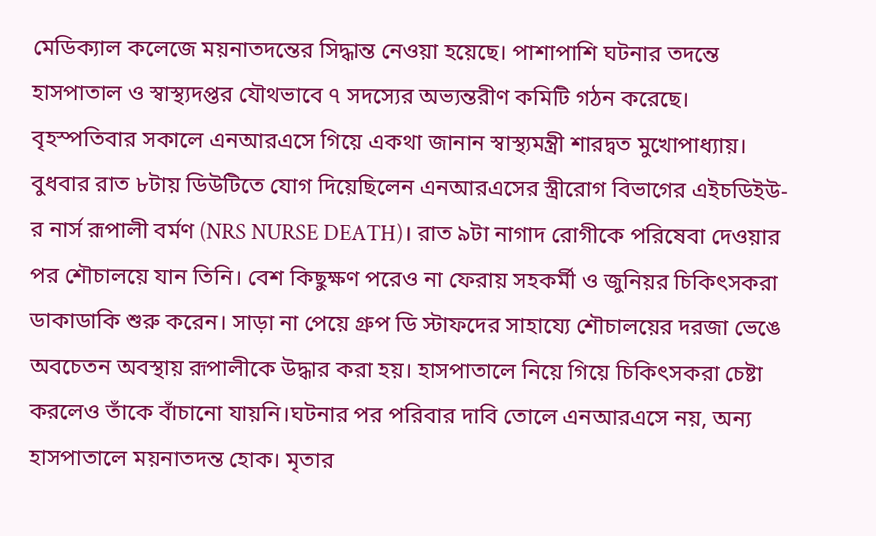মেডিক্যাল কলেজে ময়নাতদন্তের সিদ্ধান্ত নেওয়া হয়েছে। পাশাপাশি ঘটনার তদন্তে হাসপাতাল ও স্বাস্থ্যদপ্তর যৌথভাবে ৭ সদস্যের অভ্যন্তরীণ কমিটি গঠন করেছে। বৃহস্পতিবার সকালে এনআরএসে গিয়ে একথা জানান স্বাস্থ্যমন্ত্রী শারদ্বত মুখোপাধ্যায়।
বুধবার রাত ৮টায় ডিউটিতে যোগ দিয়েছিলেন এনআরএসের স্ত্রীরোগ বিভাগের এইচডিইউ-র নার্স রূপালী বর্মণ (NRS NURSE DEATH)। রাত ৯টা নাগাদ রোগীকে পরিষেবা দেওয়ার পর শৌচালয়ে যান তিনি। বেশ কিছুক্ষণ পরেও না ফেরায় সহকর্মী ও জুনিয়র চিকিৎসকরা ডাকাডাকি শুরু করেন। সাড়া না পেয়ে গ্রুপ ডি স্টাফদের সাহায্যে শৌচালয়ের দরজা ভেঙে অবচেতন অবস্থায় রূপালীকে উদ্ধার করা হয়। হাসপাতালে নিয়ে গিয়ে চিকিৎসকরা চেষ্টা করলেও তাঁকে বাঁচানো যায়নি।ঘটনার পর পরিবার দাবি তোলে এনআরএসে নয়, অন্য হাসপাতালে ময়নাতদন্ত হোক। মৃতার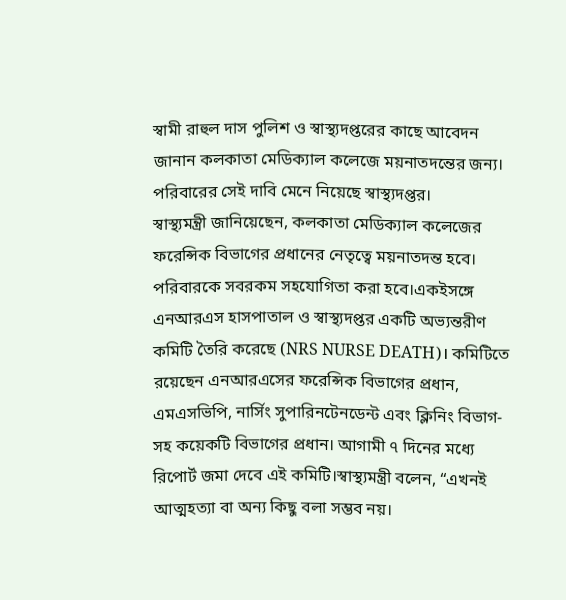স্বামী রাহুল দাস পুলিশ ও স্বাস্থ্যদপ্তরের কাছে আবেদন জানান কলকাতা মেডিক্যাল কলেজে ময়নাতদন্তের জন্য। পরিবারের সেই দাবি মেনে নিয়েছে স্বাস্থ্যদপ্তর।
স্বাস্থ্যমন্ত্রী জানিয়েছেন, কলকাতা মেডিক্যাল কলেজের ফরেন্সিক বিভাগের প্রধানের নেতৃত্বে ময়নাতদন্ত হবে। পরিবারকে সবরকম সহযোগিতা করা হবে।একইসঙ্গে এনআরএস হাসপাতাল ও স্বাস্থ্যদপ্তর একটি অভ্যন্তরীণ কমিটি তৈরি করেছে (NRS NURSE DEATH)। কমিটিতে রয়েছেন এনআরএসের ফরেন্সিক বিভাগের প্রধান, এমএসভিপি, নার্সিং সুপারিনটেনডেন্ট এবং ক্লিনিং বিভাগ-সহ কয়েকটি বিভাগের প্রধান। আগামী ৭ দিনের মধ্যে রিপোর্ট জমা দেবে এই কমিটি।স্বাস্থ্যমন্ত্রী বলেন, “এখনই আত্মহত্যা বা অন্য কিছু বলা সম্ভব নয়।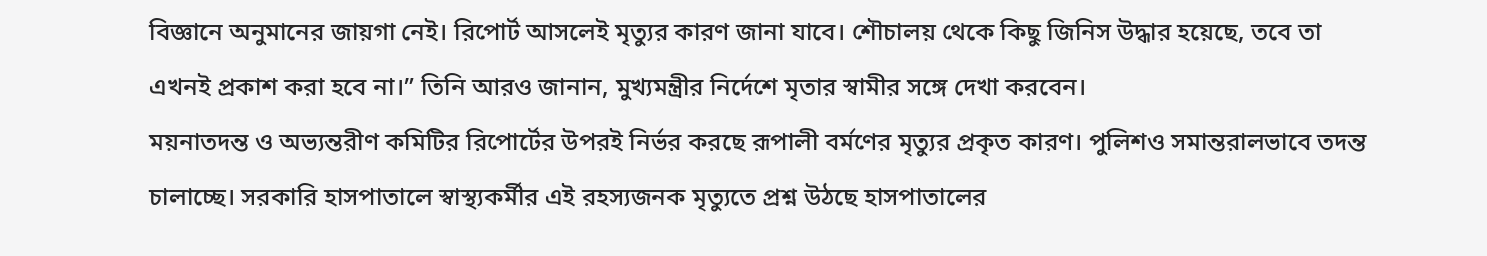বিজ্ঞানে অনুমানের জায়গা নেই। রিপোর্ট আসলেই মৃত্যুর কারণ জানা যাবে। শৌচালয় থেকে কিছু জিনিস উদ্ধার হয়েছে, তবে তা এখনই প্রকাশ করা হবে না।” তিনি আরও জানান, মুখ্যমন্ত্রীর নির্দেশে মৃতার স্বামীর সঙ্গে দেখা করবেন।
ময়নাতদন্ত ও অভ্যন্তরীণ কমিটির রিপোর্টের উপরই নির্ভর করছে রূপালী বর্মণের মৃত্যুর প্রকৃত কারণ। পুলিশও সমান্তরালভাবে তদন্ত চালাচ্ছে। সরকারি হাসপাতালে স্বাস্থ্যকর্মীর এই রহস্যজনক মৃত্যুতে প্রশ্ন উঠছে হাসপাতালের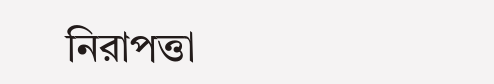নিরাপত্তা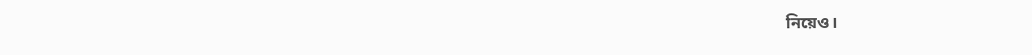নিয়েও।